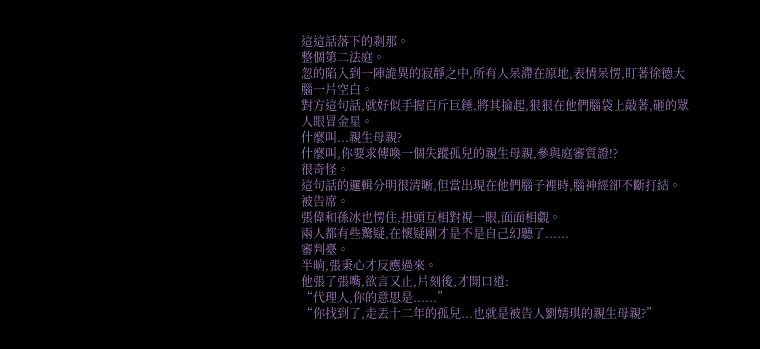這這話落下的剎那。
整個第二法庭。
忽的陷入到一陣詭異的寂靜之中,所有人呆滯在原地,表情呆愣,盯著徐德大腦一片空白。
對方這句話,就好似手握百斤巨錘,將其掄起,狠狠在他們腦袋上敲著,砸的眾人眼冒金星。
什麼叫...親生母親?
什麼叫,你要求傳喚一個失蹤孤兒的親生母親,參與庭審質證!?
很奇怪。
這句話的邏輯分明很清晰,但當出現在他們腦子裡時,腦神經卻不斷打結。
被告席。
張偉和孫冰也愣住,扭頭互相對視一眼,面面相覷。
兩人都有些驚疑,在懷疑剛才是不是自己幻聽了......
審判臺。
半晌,張秉心才反應過來。
他張了張嘴,欲言又止,片刻後,才開口道:
“代理人,你的意思是......”
“你找到了,走丟十二年的孤兒...也就是被告人劉婧琪的親生母親?”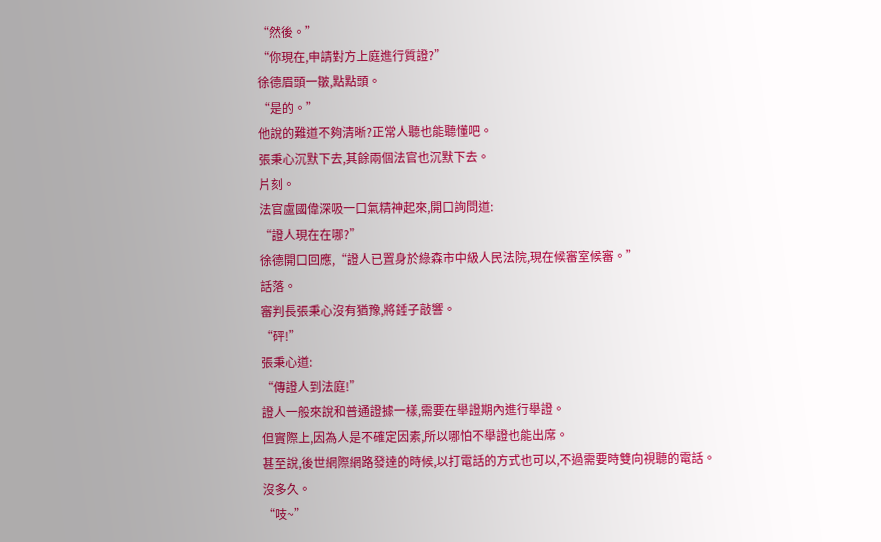“然後。”
“你現在,申請對方上庭進行質證?”
徐德眉頭一皺,點點頭。
“是的。”
他說的難道不夠清晰?正常人聽也能聽懂吧。
張秉心沉默下去,其餘兩個法官也沉默下去。
片刻。
法官盧國偉深吸一口氣精神起來,開口詢問道:
“證人現在在哪?”
徐德開口回應,“證人已置身於綠森市中級人民法院,現在候審室候審。”
話落。
審判長張秉心沒有猶豫,將錘子敲響。
“砰!”
張秉心道:
“傳證人到法庭!”
證人一般來說和普通證據一樣,需要在舉證期內進行舉證。
但實際上,因為人是不確定因素,所以哪怕不舉證也能出席。
甚至說,後世網際網路發達的時候,以打電話的方式也可以,不過需要時雙向視聽的電話。
沒多久。
“吱~”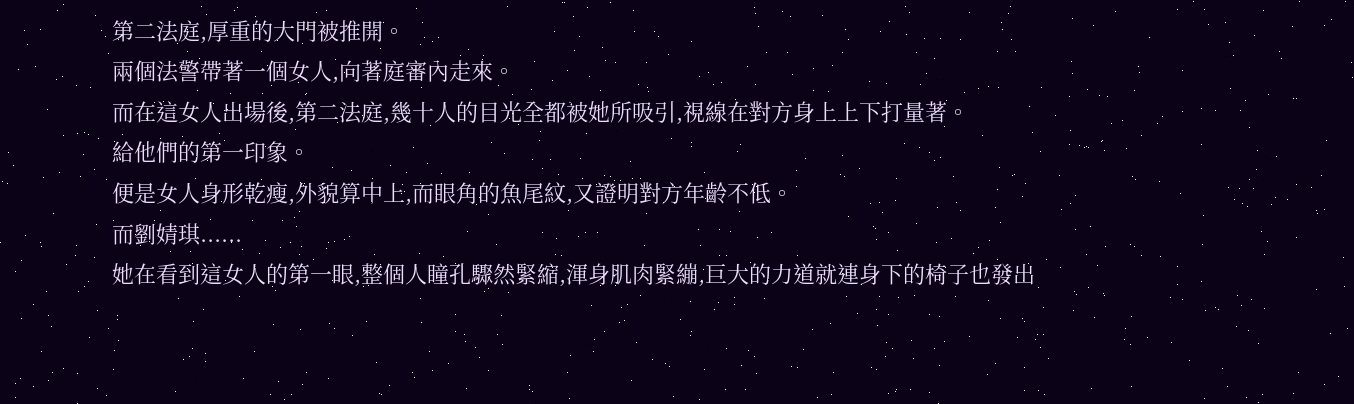第二法庭,厚重的大門被推開。
兩個法警帶著一個女人,向著庭審內走來。
而在這女人出場後,第二法庭,幾十人的目光全都被她所吸引,視線在對方身上上下打量著。
給他們的第一印象。
便是女人身形乾瘦,外貌算中上,而眼角的魚尾紋,又證明對方年齡不低。
而劉婧琪......
她在看到這女人的第一眼,整個人瞳孔驟然緊縮,渾身肌肉緊繃,巨大的力道就連身下的椅子也發出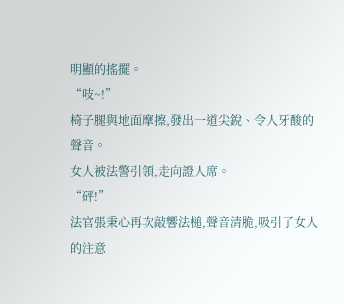明顯的搖擺。
“吱~!”
椅子腿與地面摩擦,發出一道尖銳、令人牙酸的聲音。
女人被法警引領,走向證人席。
“砰!”
法官張秉心再次敲響法槌,聲音清脆,吸引了女人的注意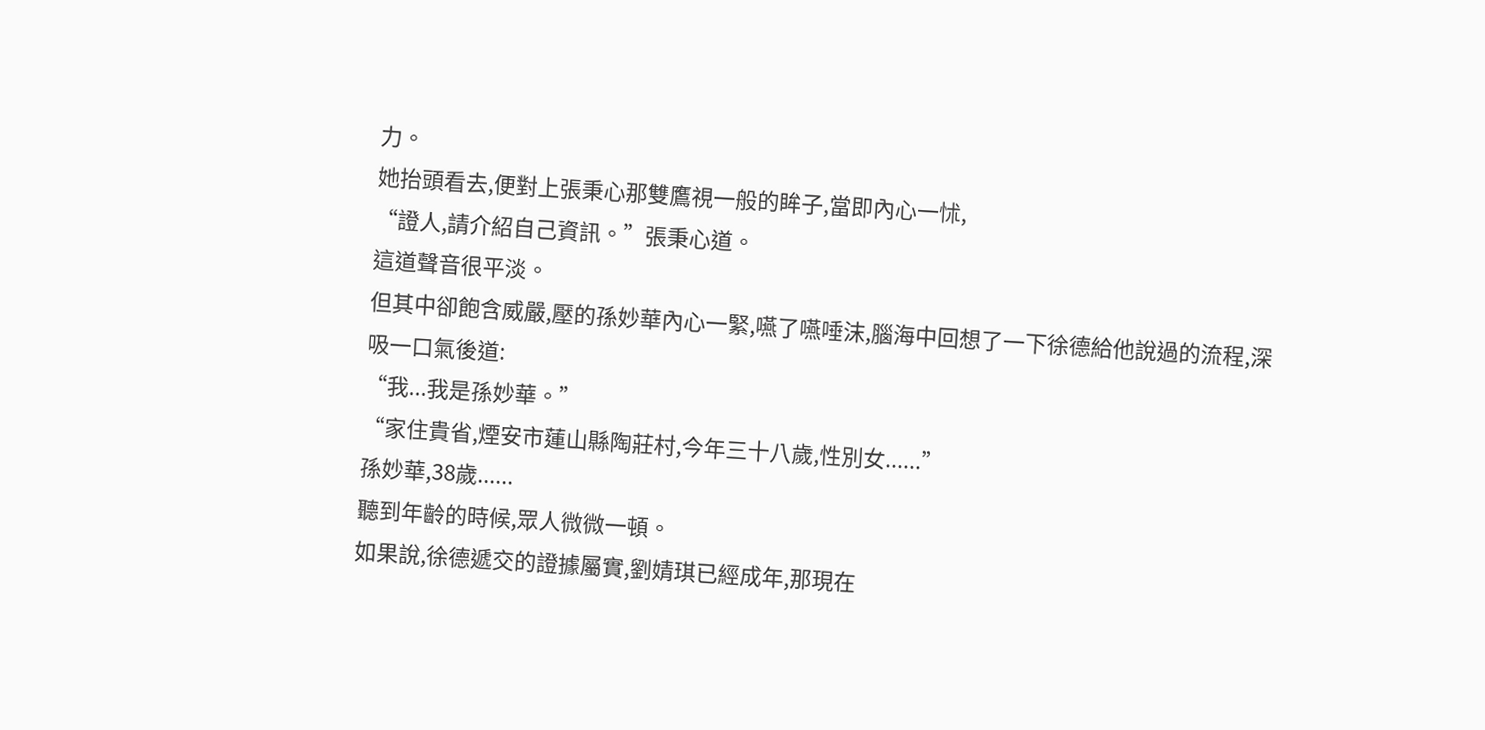力。
她抬頭看去,便對上張秉心那雙鷹視一般的眸子,當即內心一怵,
“證人,請介紹自己資訊。”張秉心道。
這道聲音很平淡。
但其中卻飽含威嚴,壓的孫妙華內心一緊,嚥了嚥唾沫,腦海中回想了一下徐德給他說過的流程,深吸一口氣後道:
“我...我是孫妙華。”
“家住貴省,煙安市蓮山縣陶莊村,今年三十八歲,性別女......”
孫妙華,38歲......
聽到年齡的時候,眾人微微一頓。
如果說,徐德遞交的證據屬實,劉婧琪已經成年,那現在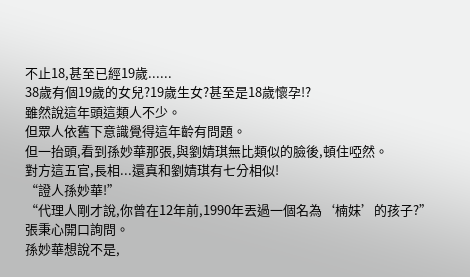不止18,甚至已經19歲......
38歲有個19歲的女兒?19歲生女?甚至是18歲懷孕!?
雖然說這年頭這類人不少。
但眾人依舊下意識覺得這年齡有問題。
但一抬頭,看到孫妙華那張,與劉婧琪無比類似的臉後,頓住啞然。
對方這五官,長相...還真和劉婧琪有七分相似!
“證人孫妙華!”
“代理人剛才說,你曾在12年前,1990年丟過一個名為‘楠妹’的孩子?”
張秉心開口詢問。
孫妙華想說不是,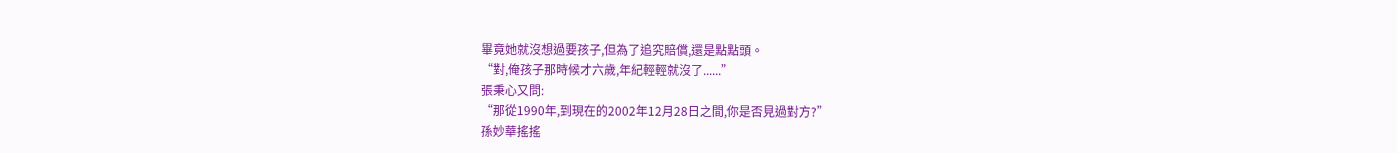畢竟她就沒想過要孩子,但為了追究賠償,還是點點頭。
“對,俺孩子那時候才六歲,年紀輕輕就沒了......”
張秉心又問:
“那從1990年,到現在的2002年12月28日之間,你是否見過對方?”
孫妙華搖搖